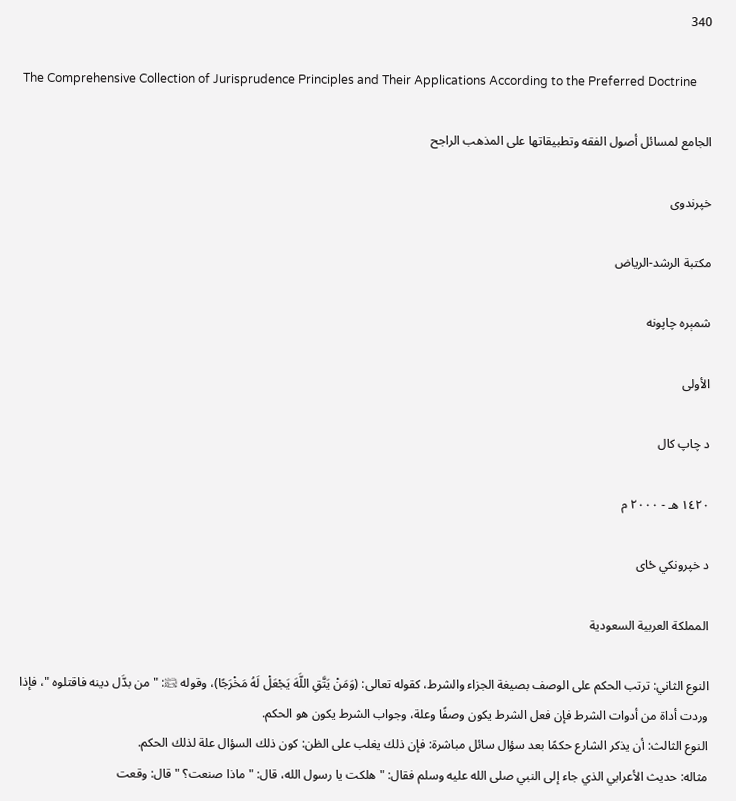340

The Comprehensive Collection of Jurisprudence Principles and Their Applications According to the Preferred Doctrine

الجامع لمسائل أصول الفقه وتطبيقاتها على المذهب الراجح

خپرندوی

مكتبة الرشد-الرياض

شمېره چاپونه

الأولى

د چاپ کال

١٤٢٠ هـ - ٢٠٠٠ م

د خپرونکي ځای

المملكة العربية السعودية

النوع الثاني: ترتب الحكم على الوصف بصيغة الجزاء والشرط، كقوله تعالى: (وَمَنْ يَتَّقِ اللَّهَ يَجْعَلْ لَهُ مَخْرَجًا)، وقوله ﵊: " من بدَّل دينه فاقتلوه "، فإذا وردت أداة من أدوات الشرط فإن فعل الشرط يكون وصفًا وعلة، وجواب الشرط يكون هو الحكم.
النوع الثالث: أن يذكر الشارع حكمًا بعد سؤال سائل مباشرة: فإن ذلك يغلب على الظن: كون ذلك السؤال علة لذلك الحكم.
مثاله: حديث الأعرابي الذي جاء إلى النبي صلى الله عليه وسلم فقال: " هلكت يا رسول الله، قال: " ماذا صنعت؟ " قال: وقعت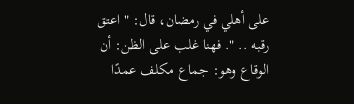على أهلي في رمضان، قال: " اعتق رقبه .. ". فهنا غلب على الظن: أن الوقاع وهو: جماع مكلف عمدًا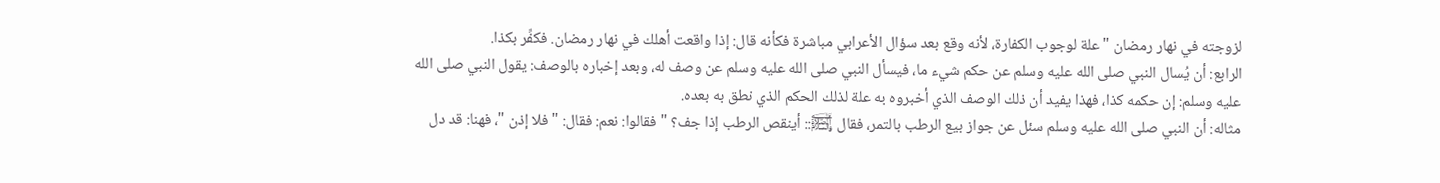لزوجته في نهار رمضان " علة لوجوب الكفارة، لأنه وقع بعد سؤال الأعرابي مباشرة فكأنه قال: إذا واقعت أهلك في نهار رمضان. فكفِّر بكذا.
الرابع: أن يُسال النبي صلى الله عليه وسلم عن حكم شيء ما، فيسأل النبي صلى الله عليه وسلم عن وصف له، وبعد إخباره بالوصف: يقول النبي صلى الله عليه وسلم: إن حكمه كذا، فهذا يفيد أن ذلك الوصف الذي أخبروه به علة لذلك الحكم الذي نطق به بعده.
مثاله: أن النبي صلى الله عليه وسلم سئل عن جواز بيع الرطب بالتمر، فقال ﵊:: أينقص الرطب إذا جف؟ " فقالوا: نعم: فقال: " فلا إذن "، فهنا: قد دل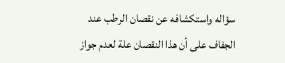سؤاله واستكشافه عن نقصان الرطب عند الجفاف على أن هذا النقصان علة لعدم جواز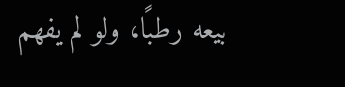بيعه رطبًا، ولو لم يفهم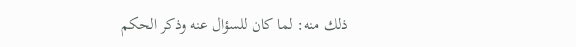ذلك منه: لما كان للسؤال عنه وذكر الحكم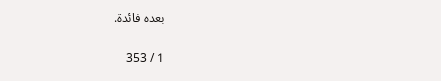بعده فائدة.

1 / 353